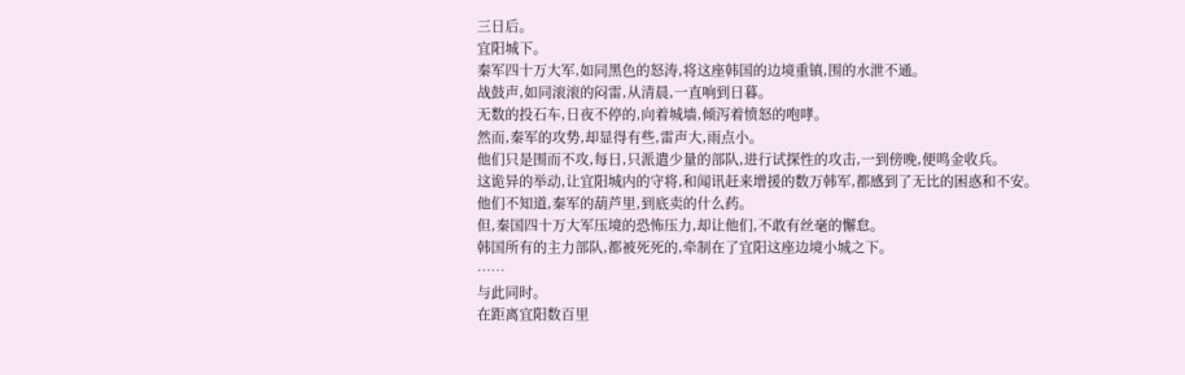三日后。
宜阳城下。
秦军四十万大军,如同黑色的怒涛,将这座韩国的边境重镇,围的水泄不通。
战鼓声,如同滚滚的闷雷,从清晨,一直响到日暮。
无数的投石车,日夜不停的,向着城墙,倾泻着愤怒的咆哮。
然而,秦军的攻势,却显得有些,雷声大,雨点小。
他们只是围而不攻,每日,只派遣少量的部队,进行试探性的攻击,一到傍晚,便鸣金收兵。
这诡异的举动,让宜阳城内的守将,和闻讯赶来增援的数万韩军,都感到了无比的困惑和不安。
他们不知道,秦军的葫芦里,到底卖的什么药。
但,秦国四十万大军压境的恐怖压力,却让他们,不敢有丝毫的懈怠。
韩国所有的主力部队,都被死死的,牵制在了宜阳这座边境小城之下。
……
与此同时。
在距离宜阳数百里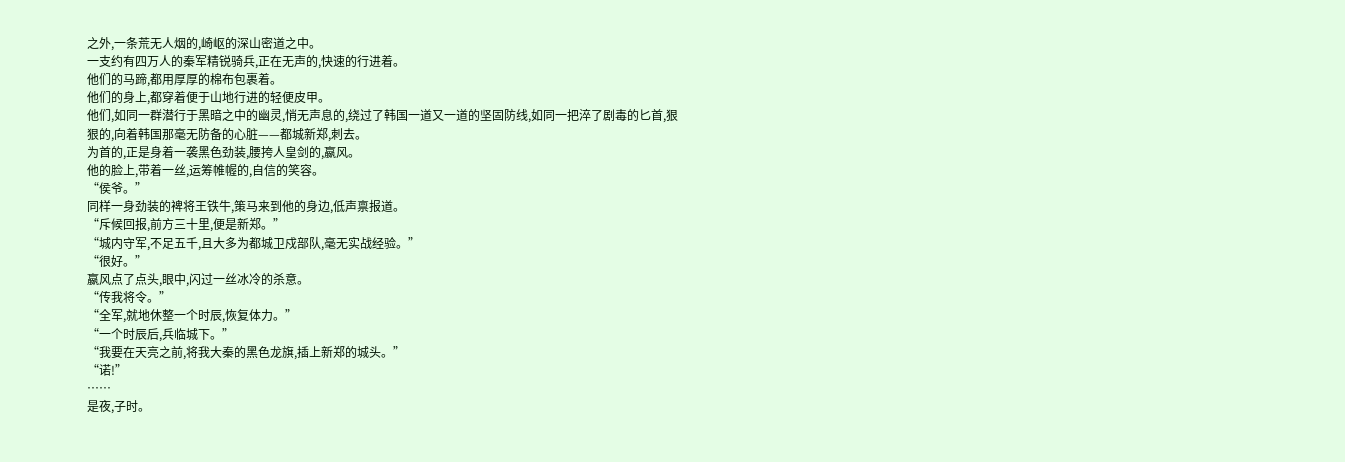之外,一条荒无人烟的,崎岖的深山密道之中。
一支约有四万人的秦军精锐骑兵,正在无声的,快速的行进着。
他们的马蹄,都用厚厚的棉布包裹着。
他们的身上,都穿着便于山地行进的轻便皮甲。
他们,如同一群潜行于黑暗之中的幽灵,悄无声息的,绕过了韩国一道又一道的坚固防线,如同一把淬了剧毒的匕首,狠狠的,向着韩国那毫无防备的心脏——都城新郑,刺去。
为首的,正是身着一袭黑色劲装,腰挎人皇剑的,嬴风。
他的脸上,带着一丝,运筹帷幄的,自信的笑容。
“侯爷。”
同样一身劲装的裨将王铁牛,策马来到他的身边,低声禀报道。
“斥候回报,前方三十里,便是新郑。”
“城内守军,不足五千,且大多为都城卫戍部队,毫无实战经验。”
“很好。”
嬴风点了点头,眼中,闪过一丝冰冷的杀意。
“传我将令。”
“全军,就地休整一个时辰,恢复体力。”
“一个时辰后,兵临城下。”
“我要在天亮之前,将我大秦的黑色龙旗,插上新郑的城头。”
“诺!”
……
是夜,子时。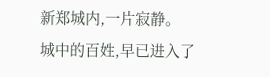新郑城内,一片寂静。
城中的百姓,早已进入了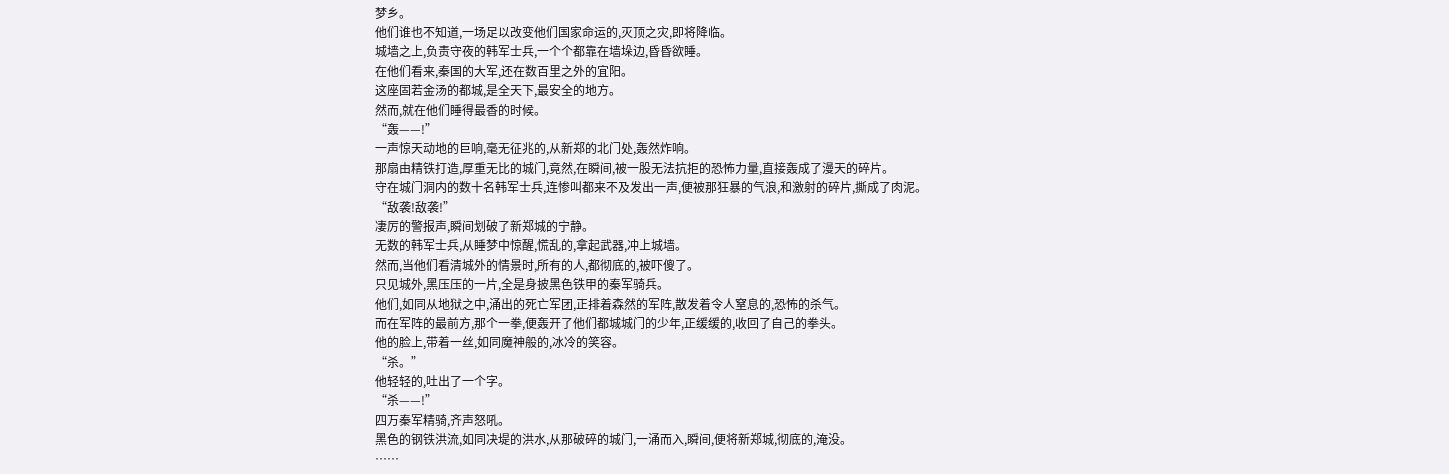梦乡。
他们谁也不知道,一场足以改变他们国家命运的,灭顶之灾,即将降临。
城墙之上,负责守夜的韩军士兵,一个个都靠在墙垛边,昏昏欲睡。
在他们看来,秦国的大军,还在数百里之外的宜阳。
这座固若金汤的都城,是全天下,最安全的地方。
然而,就在他们睡得最香的时候。
“轰——!”
一声惊天动地的巨响,毫无征兆的,从新郑的北门处,轰然炸响。
那扇由精铁打造,厚重无比的城门,竟然,在瞬间,被一股无法抗拒的恐怖力量,直接轰成了漫天的碎片。
守在城门洞内的数十名韩军士兵,连惨叫都来不及发出一声,便被那狂暴的气浪,和激射的碎片,撕成了肉泥。
“敌袭!敌袭!”
凄厉的警报声,瞬间划破了新郑城的宁静。
无数的韩军士兵,从睡梦中惊醒,慌乱的,拿起武器,冲上城墙。
然而,当他们看清城外的情景时,所有的人,都彻底的,被吓傻了。
只见城外,黑压压的一片,全是身披黑色铁甲的秦军骑兵。
他们,如同从地狱之中,涌出的死亡军团,正排着森然的军阵,散发着令人窒息的,恐怖的杀气。
而在军阵的最前方,那个一拳,便轰开了他们都城城门的少年,正缓缓的,收回了自己的拳头。
他的脸上,带着一丝,如同魔神般的,冰冷的笑容。
“杀。”
他轻轻的,吐出了一个字。
“杀——!”
四万秦军精骑,齐声怒吼。
黑色的钢铁洪流,如同决堤的洪水,从那破碎的城门,一涌而入,瞬间,便将新郑城,彻底的,淹没。
……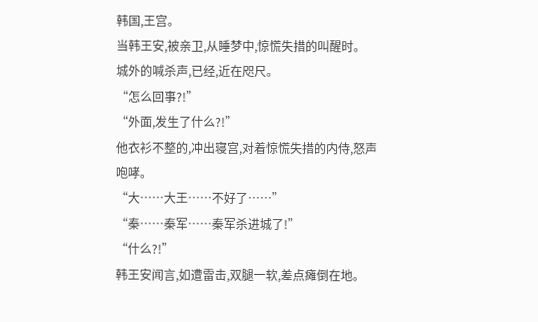韩国,王宫。
当韩王安,被亲卫,从睡梦中,惊慌失措的叫醒时。
城外的喊杀声,已经,近在咫尺。
“怎么回事?!”
“外面,发生了什么?!”
他衣衫不整的,冲出寝宫,对着惊慌失措的内侍,怒声咆哮。
“大……大王……不好了……”
“秦……秦军……秦军杀进城了!”
“什么?!”
韩王安闻言,如遭雷击,双腿一软,差点瘫倒在地。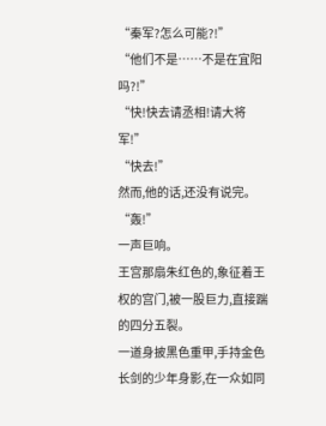“秦军?怎么可能?!”
“他们不是……不是在宜阳吗?!”
“快!快去请丞相!请大将军!”
“快去!”
然而,他的话,还没有说完。
“轰!”
一声巨响。
王宫那扇朱红色的,象征着王权的宫门,被一股巨力,直接踹的四分五裂。
一道身披黑色重甲,手持金色长剑的少年身影,在一众如同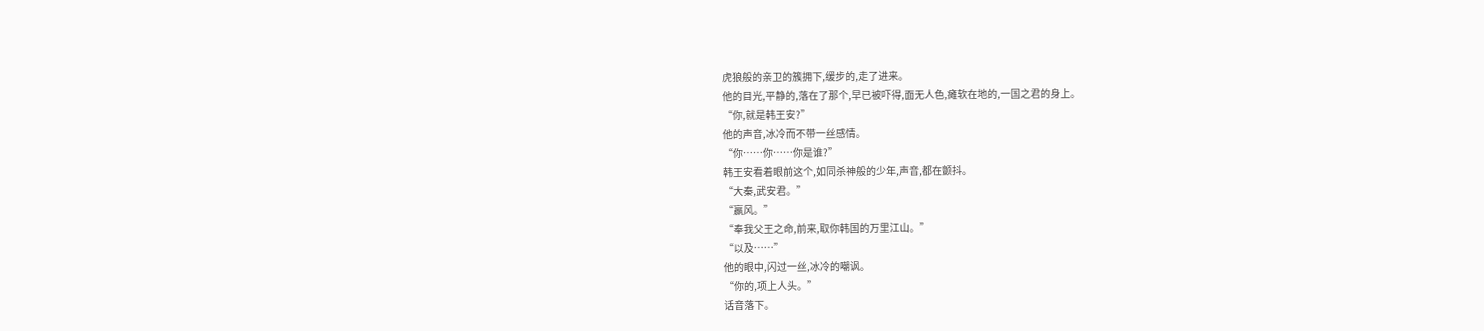虎狼般的亲卫的簇拥下,缓步的,走了进来。
他的目光,平静的,落在了那个,早已被吓得,面无人色,瘫软在地的,一国之君的身上。
“你,就是韩王安?”
他的声音,冰冷而不带一丝感情。
“你……你……你是谁?”
韩王安看着眼前这个,如同杀神般的少年,声音,都在颤抖。
“大秦,武安君。”
“嬴风。”
“奉我父王之命,前来,取你韩国的万里江山。”
“以及……”
他的眼中,闪过一丝,冰冷的嘲讽。
“你的,项上人头。”
话音落下。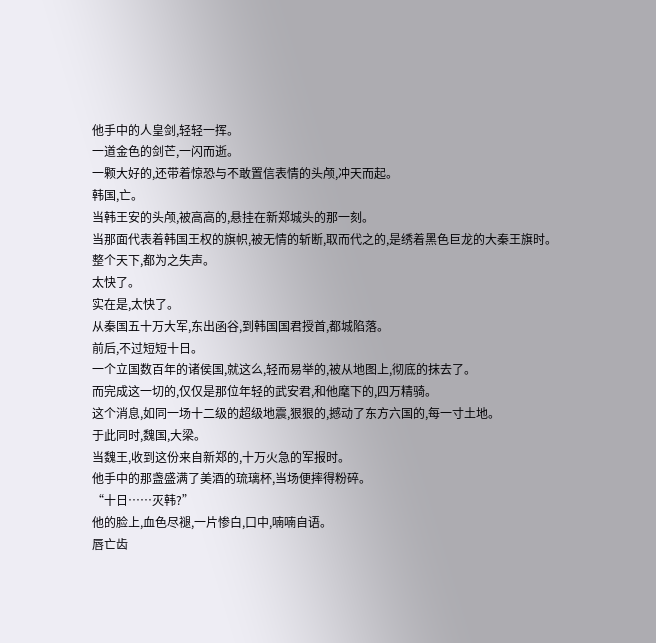他手中的人皇剑,轻轻一挥。
一道金色的剑芒,一闪而逝。
一颗大好的,还带着惊恐与不敢置信表情的头颅,冲天而起。
韩国,亡。
当韩王安的头颅,被高高的,悬挂在新郑城头的那一刻。
当那面代表着韩国王权的旗帜,被无情的斩断,取而代之的,是绣着黑色巨龙的大秦王旗时。
整个天下,都为之失声。
太快了。
实在是,太快了。
从秦国五十万大军,东出函谷,到韩国国君授首,都城陷落。
前后,不过短短十日。
一个立国数百年的诸侯国,就这么,轻而易举的,被从地图上,彻底的抹去了。
而完成这一切的,仅仅是那位年轻的武安君,和他麾下的,四万精骑。
这个消息,如同一场十二级的超级地震,狠狠的,撼动了东方六国的,每一寸土地。
于此同时,魏国,大梁。
当魏王,收到这份来自新郑的,十万火急的军报时。
他手中的那盏盛满了美酒的琉璃杯,当场便摔得粉碎。
“十日……灭韩?”
他的脸上,血色尽褪,一片惨白,口中,喃喃自语。
唇亡齿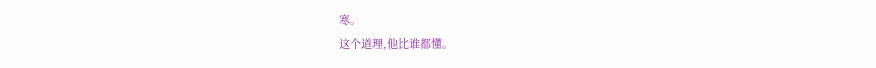寒。
这个道理,他比谁都懂。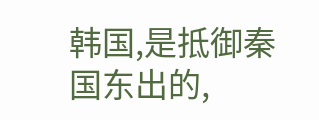韩国,是抵御秦国东出的,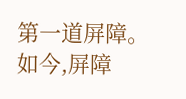第一道屏障。
如今,屏障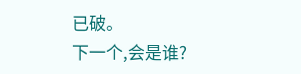已破。
下一个,会是谁?